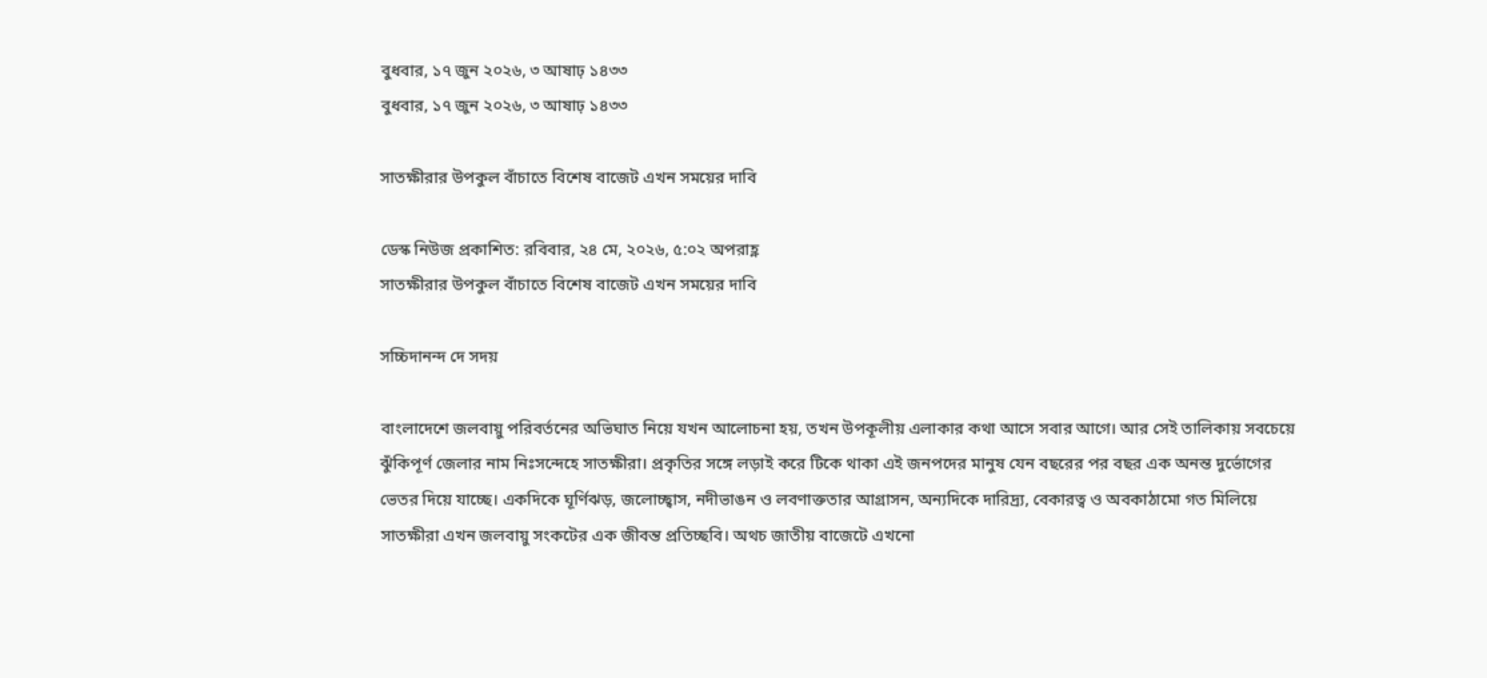বুধবার, ১৭ জুন ২০২৬, ৩ আষাঢ় ১৪৩৩
বুধবার, ১৭ জুন ২০২৬, ৩ আষাঢ় ১৪৩৩

সাতক্ষীরার উপকুল বাঁচাতে বিশেষ বাজেট এখন সময়ের দাবি

ডেস্ক নিউজ প্রকাশিত: রবিবার, ২৪ মে, ২০২৬, ৫:০২ অপরাহ্ণ
সাতক্ষীরার উপকুল বাঁচাতে বিশেষ বাজেট এখন সময়ের দাবি

সচ্চিদানন্দ দে সদয়

বাংলাদেশে জলবায়ু পরিবর্তনের অভিঘাত নিয়ে যখন আলোচনা হয়, তখন উপকূলীয় এলাকার কথা আসে সবার আগে। আর সেই তালিকায় সবচেয়ে ঝুঁকিপূর্ণ জেলার নাম নিঃসন্দেহে সাতক্ষীরা। প্রকৃতির সঙ্গে লড়াই করে টিকে থাকা এই জনপদের মানুষ যেন বছরের পর বছর এক অনন্ত দুর্ভোগের ভেতর দিয়ে যাচ্ছে। একদিকে ঘূর্ণিঝড়, জলোচ্ছ্বাস, নদীভাঙন ও লবণাক্ততার আগ্রাসন, অন্যদিকে দারিদ্র্য, বেকারত্ব ও অবকাঠামো গত মিলিয়ে সাতক্ষীরা এখন জলবায়ু সংকটের এক জীবন্ত প্রতিচ্ছবি। অথচ জাতীয় বাজেটে এখনো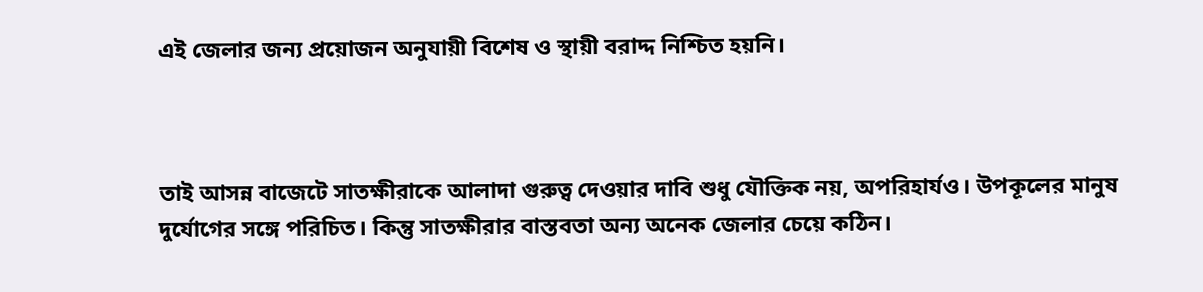এই জেলার জন্য প্রয়োজন অনুযায়ী বিশেষ ও স্থায়ী বরাদ্দ নিশ্চিত হয়নি।



তাই আসন্ন বাজেটে সাতক্ষীরাকে আলাদা গুরুত্ব দেওয়ার দাবি শুধু যৌক্তিক নয়, অপরিহার্যও। উপকূলের মানুষ দুর্যোগের সঙ্গে পরিচিত। কিন্তু সাতক্ষীরার বাস্তবতা অন্য অনেক জেলার চেয়ে কঠিন।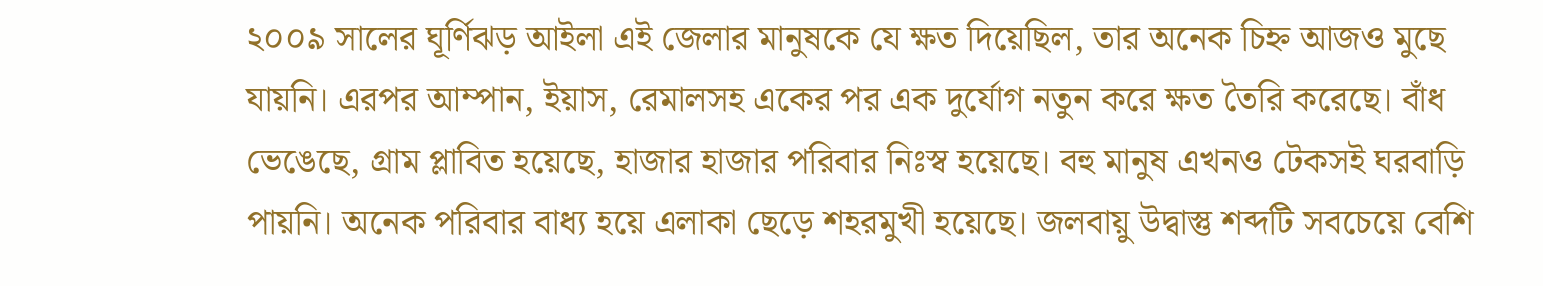২০০৯ সালের ঘূর্ণিঝড় আইলা এই জেলার মানুষকে যে ক্ষত দিয়েছিল, তার অনেক চিহ্ন আজও মুছে যায়নি। এরপর আম্পান, ইয়াস, রেমালসহ একের পর এক দুর্যোগ নতুন করে ক্ষত তৈরি করেছে। বাঁধ ভেঙেছে, গ্রাম প্লাবিত হয়েছে, হাজার হাজার পরিবার নিঃস্ব হয়েছে। বহু মানুষ এখনও টেকসই ঘরবাড়ি পায়নি। অনেক পরিবার বাধ্য হয়ে এলাকা ছেড়ে শহরমুখী হয়েছে। জলবায়ু উদ্বাস্তু শব্দটি সবচেয়ে বেশি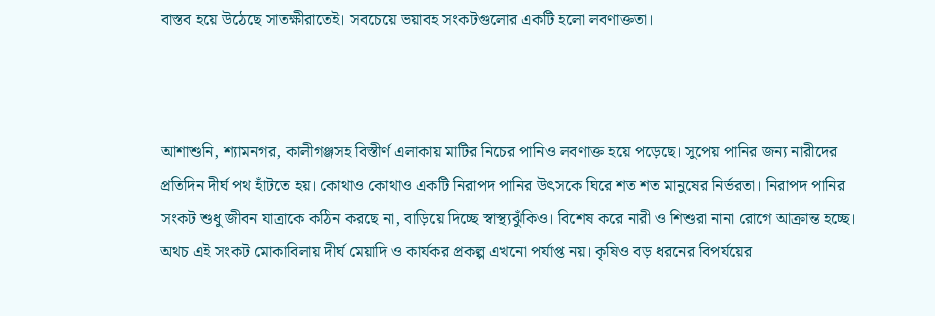বাস্তব হয়ে উঠেছে সাতক্ষীরাতেই। সবচেয়ে ভয়াবহ সংকটগুলোর একটি হলো লবণাক্ততা।



আশাশুনি, শ্যামনগর, কালীগঞ্জসহ বিস্তীর্ণ এলাকায় মাটির নিচের পানিও লবণাক্ত হয়ে পড়েছে। সুপেয় পানির জন্য নারীদের প্রতিদিন দীর্ঘ পথ হাঁটতে হয়। কোথাও কোথাও একটি নিরাপদ পানির উৎসকে ঘিরে শত শত মানুষের নির্ভরতা। নিরাপদ পানির সংকট শুধু জীবন যাত্রাকে কঠিন করছে না, বাড়িয়ে দিচ্ছে স্বাস্থ্যঝুঁকিও। বিশেষ করে নারী ও শিশুরা নানা রোগে আক্রান্ত হচ্ছে। অথচ এই সংকট মোকাবিলায় দীর্ঘ মেয়াদি ও কার্যকর প্রকল্প এখনো পর্যাপ্ত নয়। কৃষিও বড় ধরনের বিপর্যয়ের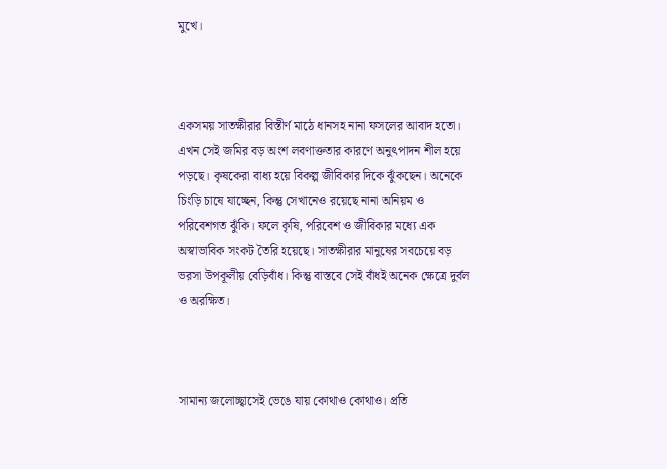মুখে।



একসময় সাতক্ষীরার বিস্তীর্ণ মাঠে ধানসহ নানা ফসলের আবাদ হতো। এখন সেই জমির বড় অংশ লবণাক্ততার কারণে অনুৎপাদন শীল হয়ে পড়ছে। কৃষকেরা বাধ্য হয়ে বিকল্প জীবিকার দিকে ঝুঁকছেন। অনেকে চিংড়ি চাষে যাচ্ছেন, কিন্তু সেখানেও রয়েছে নানা অনিয়ম ও পরিবেশগত ঝুঁকি। ফলে কৃষি, পরিবেশ ও জীবিকার মধ্যে এক অস্বাভাবিক সংকট তৈরি হয়েছে। সাতক্ষীরার মানুষের সবচেয়ে বড় ভরসা উপকূলীয় বেড়িবাঁধ। কিন্তু বাস্তবে সেই বাঁধই অনেক ক্ষেত্রে দুর্বল ও অরক্ষিত।



সামান্য জলোচ্ছ্বাসেই ভেঙে যায় কোথাও কোথাও। প্রতি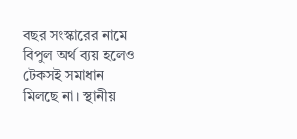বছর সংস্কারের নামে বিপুল অর্থ ব্যয় হলেও টেকসই সমাধান মিলছে না। স্থানীয়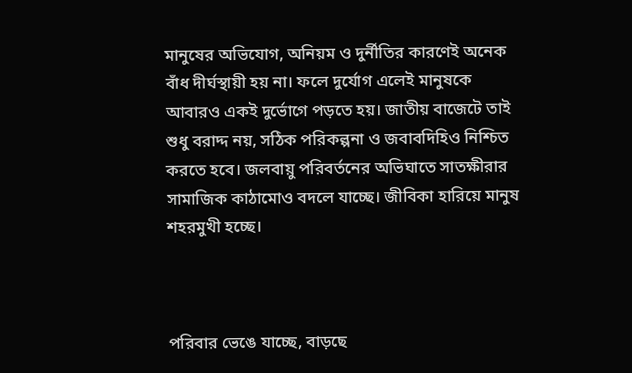মানুষের অভিযোগ, অনিয়ম ও দুর্নীতির কারণেই অনেক বাঁধ দীর্ঘস্থায়ী হয় না। ফলে দুর্যোগ এলেই মানুষকে আবারও একই দুর্ভোগে পড়তে হয়। জাতীয় বাজেটে তাই শুধু বরাদ্দ নয়, সঠিক পরিকল্পনা ও জবাবদিহিও নিশ্চিত করতে হবে। জলবায়ু পরিবর্তনের অভিঘাতে সাতক্ষীরার সামাজিক কাঠামোও বদলে যাচ্ছে। জীবিকা হারিয়ে মানুষ শহরমুখী হচ্ছে।



পরিবার ভেঙে যাচ্ছে, বাড়ছে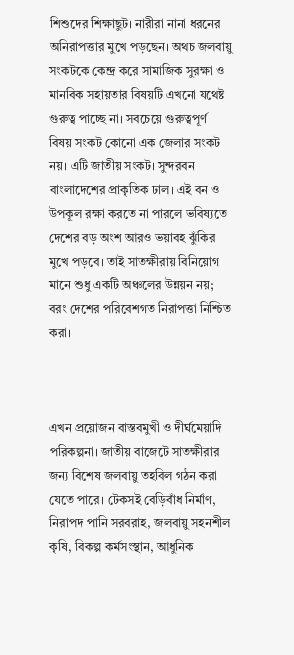শিশুদের শিক্ষাছুট। নারীরা নানা ধরনের অনিরাপত্তার মুখে পড়ছেন। অথচ জলবায়ু সংকটকে কেন্দ্র করে সামাজিক সুরক্ষা ও মানবিক সহায়তার বিষয়টি এখনো যথেষ্ট গুরুত্ব পাচ্ছে না। সবচেয়ে গুরুত্বপূর্ণ বিষয় সংকট কোনো এক জেলার সংকট নয়। এটি জাতীয় সংকট। সুন্দরবন বাংলাদেশের প্রাকৃতিক ঢাল। এই বন ও উপকূল রক্ষা করতে না পারলে ভবিষ্যতে দেশের বড় অংশ আরও ভয়াবহ ঝুঁকির মুখে পড়বে। তাই সাতক্ষীরায় বিনিয়োগ মানে শুধু একটি অঞ্চলের উন্নয়ন নয়; বরং দেশের পরিবেশগত নিরাপত্তা নিশ্চিত করা।



এখন প্রয়োজন বাস্তবমুখী ও দীর্ঘমেয়াদি পরিকল্পনা। জাতীয় বাজেটে সাতক্ষীরার জন্য বিশেষ জলবায়ু তহবিল গঠন করা যেতে পারে। টেকসই বেড়িবাঁধ নির্মাণ, নিরাপদ পানি সরবরাহ, জলবায়ু সহনশীল কৃষি, বিকল্প কর্মসংস্থান, আধুনিক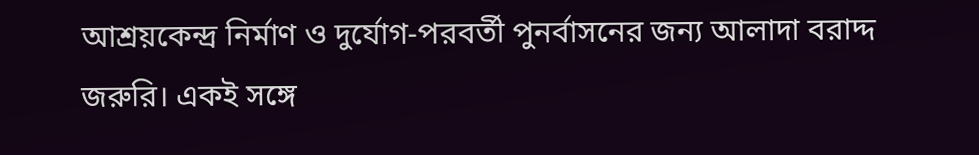আশ্রয়কেন্দ্র নির্মাণ ও দুর্যোগ-পরবর্তী পুনর্বাসনের জন্য আলাদা বরাদ্দ জরুরি। একই সঙ্গে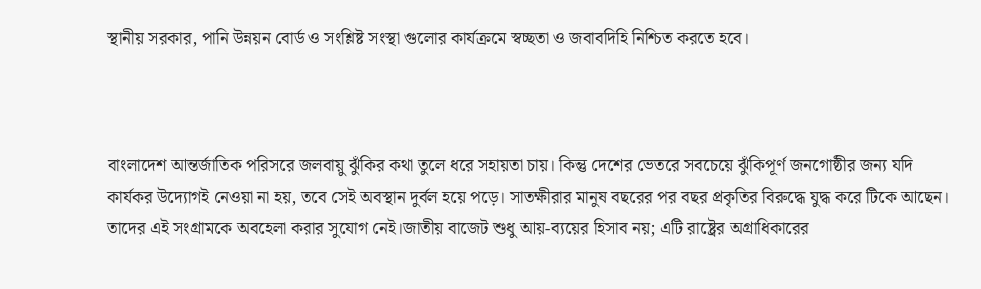স্থানীয় সরকার, পানি উন্নয়ন বোর্ড ও সংশ্লিষ্ট সংস্থা গুলোর কার্যক্রমে স্বচ্ছতা ও জবাবদিহি নিশ্চিত করতে হবে।



বাংলাদেশ আন্তর্জাতিক পরিসরে জলবায়ু ঝুঁকির কথা তুলে ধরে সহায়তা চায়। কিন্তু দেশের ভেতরে সবচেয়ে ঝুঁকিপূর্ণ জনগোষ্ঠীর জন্য যদি কার্যকর উদ্যোগই নেওয়া না হয়, তবে সেই অবস্থান দুর্বল হয়ে পড়ে। সাতক্ষীরার মানুষ বছরের পর বছর প্রকৃতির বিরুদ্ধে যুদ্ধ করে টিকে আছেন। তাদের এই সংগ্রামকে অবহেলা করার সুযোগ নেই।জাতীয় বাজেট শুধু আয়-ব্যয়ের হিসাব নয়; এটি রাষ্ট্রের অগ্রাধিকারের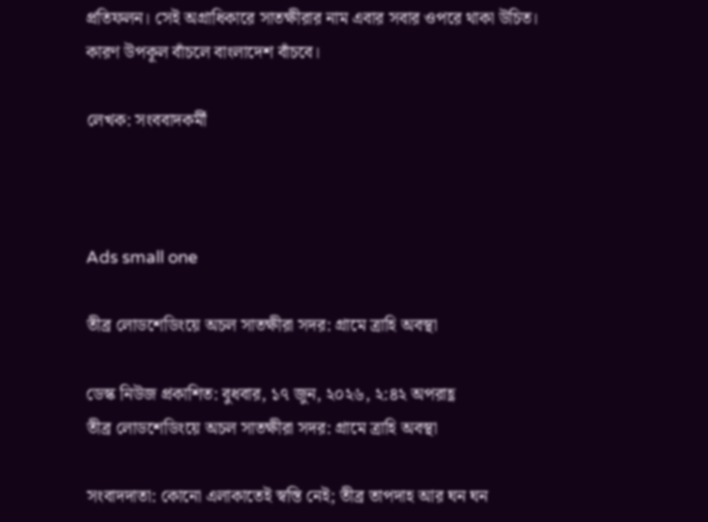প্রতিফলন। সেই অগ্রাধিকারে সাতক্ষীরার নাম এবার সবার ওপরে থাকা উচিত। কারণ উপকূল বাঁচলে বাংলাদেশ বাঁচবে।

লেখক: সংববাদকর্মী



Ads small one

তীব্র লোডশেডিংয়ে অচল সাতক্ষীরা সদর: গ্রামে ত্রাহি অবস্থা

ডেস্ক নিউজ প্রকাশিত: বুধবার, ১৭ জুন, ২০২৬, ২:৪২ অপরাহ্ণ
তীব্র লোডশেডিংয়ে অচল সাতক্ষীরা সদর: গ্রামে ত্রাহি অবস্থা

সংবাদদাতা: কোনো এলাকাতেই স্বস্তি নেই; তীব্র তাপদাহ আর ঘন ঘন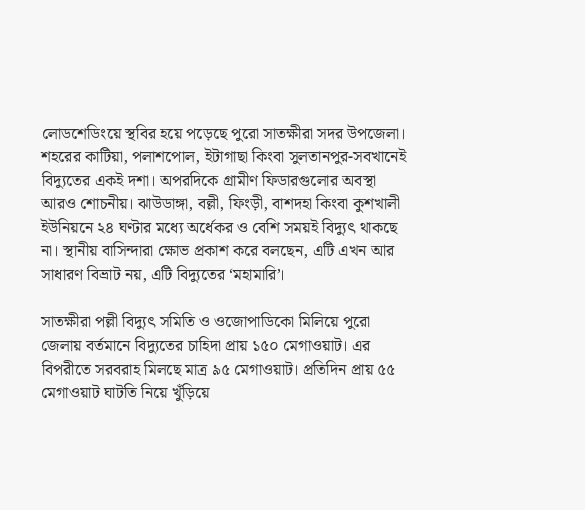লোডশেডিংয়ে স্থবির হয়ে পড়েছে পুরো সাতক্ষীরা সদর উপজেলা। শহরের কাটিয়া, পলাশপোল, ইটাগাছা কিংবা সুলতানপুর-সবখানেই বিদ্যুতের একই দশা। অপরদিকে গ্রামীণ ফিডারগুলোর অবস্থা আরও শোচনীয়। ঝাউডাঙ্গা, বল্লী, ফিংড়ী, বাশদহা কিংবা কুশখালী ইউনিয়নে ২৪ ঘণ্টার মধ্যে অর্ধেকর ও বেশি সময়ই বিদ্যুৎ থাকছে না। স্থানীয় বাসিন্দারা ক্ষোভ প্রকাশ করে বলছেন, এটি এখন আর সাধারণ বিভ্রাট নয়, এটি বিদ্যুতের ‘মহামারি’।

সাতক্ষীরা পল্লী বিদ্যুৎ সমিতি ও ওজোপাডিকো মিলিয়ে পুরো জেলায় বর্তমানে বিদ্যুতের চাহিদা প্রায় ১৫০ মেগাওয়াট। এর বিপরীতে সরবরাহ মিলছে মাত্র ৯৫ মেগাওয়াট। প্রতিদিন প্রায় ৫৫ মেগাওয়াট ঘাটতি নিয়ে খুঁড়িয়ে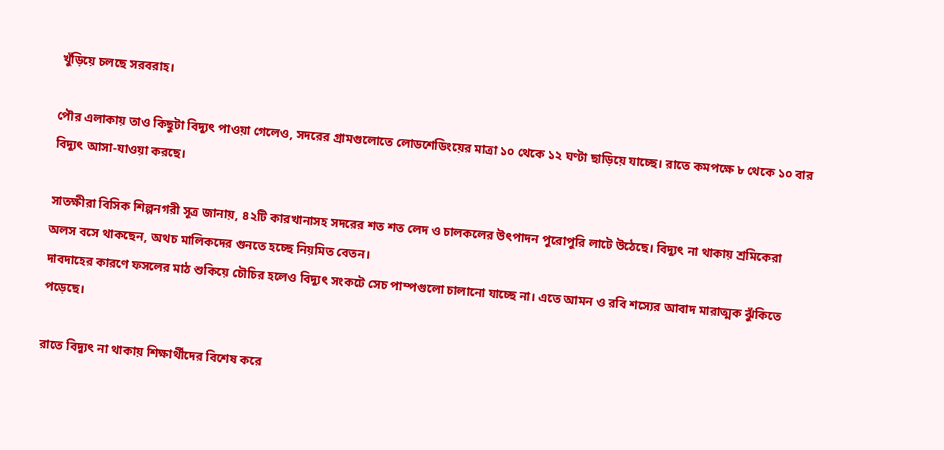খুঁড়িয়ে চলছে সরবরাহ।

পৌর এলাকায় তাও কিছুটা বিদ্যুৎ পাওয়া গেলেও, সদরের গ্রামগুলোতে লোডশেডিংয়ের মাত্রা ১০ থেকে ১২ ঘণ্টা ছাড়িয়ে যাচ্ছে। রাতে কমপক্ষে ৮ থেকে ১০ বার বিদ্যুৎ আসা-যাওয়া করছে।

সাতক্ষীরা বিসিক শিল্পনগরী সূত্র জানায়, ৪২টি কারখানাসহ সদরের শত শত লেদ ও চালকলের উৎপাদন পুরোপুরি লাটে উঠেছে। বিদ্যুৎ না থাকায় শ্রমিকেরা অলস বসে থাকছেন, অথচ মালিকদের গুনতে হচ্ছে নিয়মিত বেতন।
দাবদাহের কারণে ফসলের মাঠ শুকিয়ে চৌচির হলেও বিদ্যুৎ সংকটে সেচ পাম্পগুলো চালানো যাচ্ছে না। এতে আমন ও রবি শস্যের আবাদ মারাত্মক ঝুঁকিতে পড়েছে।

রাতে বিদ্যুৎ না থাকায় শিক্ষার্থীদের বিশেষ করে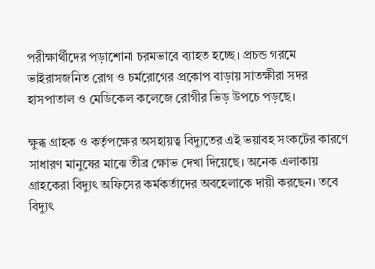পরীক্ষার্থীদের পড়াশোনা চরমভাবে ব্যাহত হচ্ছে। প্রচন্ড গরমে ভাইরাসজনিত রোগ ও চর্মরোগের প্রকোপ বাড়ায় সাতক্ষীরা সদর হাসপাতাল ও মেডিকেল কলেজে রোগীর ভিড় উপচে পড়ছে।

ক্ষুব্ধ গ্রাহক ও কর্তৃপক্ষের অসহায়ত্ব বিদ্যুতের এই ভয়াবহ সংকটের কারণে সাধারণ মানুষের মাঝে তীব্র ক্ষোভ দেখা দিয়েছে। অনেক এলাকায় গ্রাহকেরা বিদ্যুৎ অফিসের কর্মকর্তাদের অবহেলাকে দায়ী করছেন। তবে বিদ্যুৎ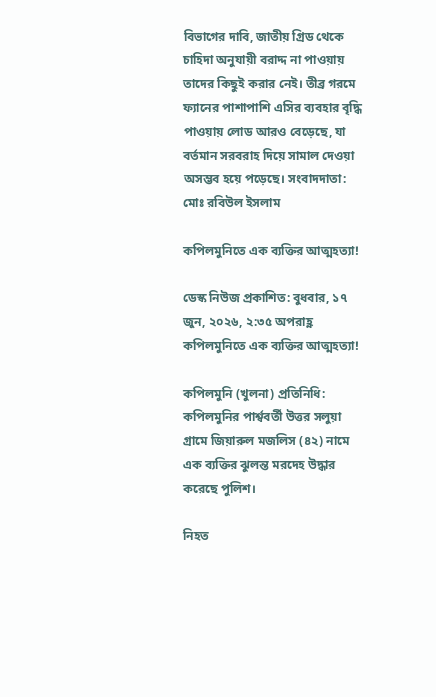বিভাগের দাবি, জাতীয় গ্রিড থেকে চাহিদা অনুযায়ী বরাদ্দ না পাওয়ায় তাদের কিছুই করার নেই। তীব্র গরমে ফ্যানের পাশাপাশি এসির ব্যবহার বৃদ্ধি পাওয়ায় লোড আরও বেড়েছে, যা বর্তমান সরবরাহ দিয়ে সামাল দেওয়া অসম্ভব হয়ে পড়েছে। সংবাদদাতা: মোঃ রবিউল ইসলাম

কপিলমুনিতে এক ব্যক্তির আত্মহত্যা!

ডেস্ক নিউজ প্রকাশিত: বুধবার, ১৭ জুন, ২০২৬, ২:৩৫ অপরাহ্ণ
কপিলমুনিতে এক ব্যক্তির আত্মহত্যা!

কপিলমুনি (খুলনা) প্রতিনিধি: কপিলমুনির পার্শ্ববর্তী উত্তর সলুয়া গ্রামে জিয়ারুল মজলিস (৪২) নামে এক ব্যক্তির ঝুলন্ত মরদেহ উদ্ধার করেছে পুলিশ।

নিহত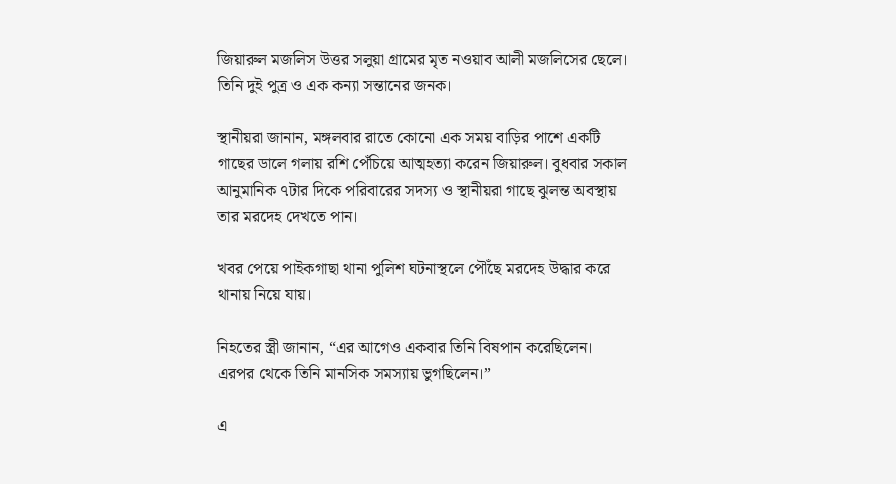জিয়ারুল মজলিস উত্তর সলুয়া গ্রামের মৃত নওয়াব আলী মজলিসের ছেলে। তিনি দুই পুত্র ও এক কন্যা সন্তানের জনক।

স্থানীয়রা জানান, মঙ্গলবার রাতে কোনো এক সময় বাড়ির পাশে একটি গাছের ডালে গলায় রশি পেঁচিয়ে আত্মহত্যা করেন জিয়ারুল। বুধবার সকাল আনুমানিক ৭টার দিকে পরিবারের সদস্য ও স্থানীয়রা গাছে ঝুলন্ত অবস্থায় তার মরদেহ দেখতে পান।

খবর পেয়ে পাইকগাছা থানা পুলিশ ঘটনাস্থলে পৌঁছে মরদেহ উদ্ধার করে থানায় নিয়ে যায়।

নিহতের স্ত্রী জানান, “এর আগেও একবার তিনি বিষপান করেছিলেন। এরপর থেকে তিনি মানসিক সমস্যায় ভুগছিলেন।”

এ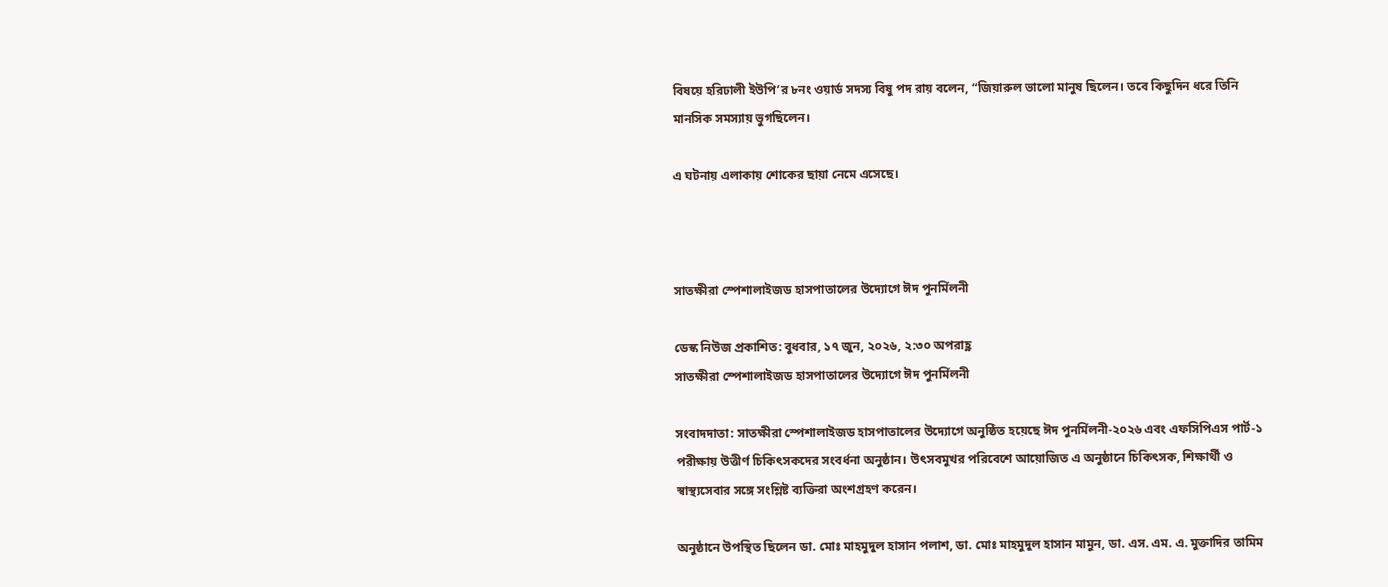বিষয়ে হরিঢালী ইউপি’র ৮নং ওয়ার্ড সদস্য বিষু পদ রায় বলেন, “জিয়ারুল ভালো মানুষ ছিলেন। তবে কিছুদিন ধরে তিনি মানসিক সমস্যায় ভুগছিলেন।

এ ঘটনায় এলাকায় শোকের ছায়া নেমে এসেছে।



সাতক্ষীরা স্পেশালাইজড হাসপাতালের উদ্যোগে ঈদ পুনর্মিলনী

ডেস্ক নিউজ প্রকাশিত: বুধবার, ১৭ জুন, ২০২৬, ২:৩০ অপরাহ্ণ
সাতক্ষীরা স্পেশালাইজড হাসপাতালের উদ্যোগে ঈদ পুনর্মিলনী

সংবাদদাতা: সাতক্ষীরা স্পেশালাইজড হাসপাতালের উদ্যোগে অনুষ্ঠিত হয়েছে ঈদ পুনর্মিলনী-২০২৬ এবং এফসিপিএস পার্ট-১ পরীক্ষায় উত্তীর্ণ চিকিৎসকদের সংবর্ধনা অনুষ্ঠান। উৎসবমুখর পরিবেশে আয়োজিত এ অনুষ্ঠানে চিকিৎসক, শিক্ষার্থী ও স্বাস্থ্যসেবার সঙ্গে সংশ্লিষ্ট ব্যক্তিরা অংশগ্রহণ করেন।

অনুষ্ঠানে উপস্থিত ছিলেন ডা. মোঃ মাহমুদুল হাসান পলাশ, ডা. মোঃ মাহমুদুল হাসান মামুন, ডা. এস. এম. এ. মুক্তাদির তামিম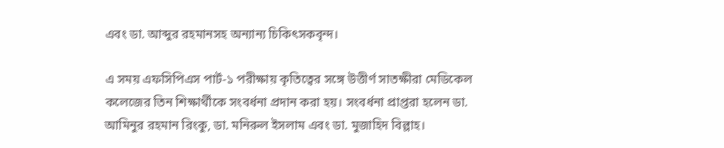এবং ডা. আব্দুর রহমানসহ অন্যান্য চিকিৎসকবৃন্দ।

এ সময় এফসিপিএস পার্ট-১ পরীক্ষায় কৃতিত্বের সঙ্গে উত্তীর্ণ সাতক্ষীরা মেডিকেল কলেজের তিন শিক্ষার্থীকে সংবর্ধনা প্রদান করা হয়। সংবর্ধনা প্রাপ্তরা হলেন ডা. আমিনুর রহমান রিংকু, ডা. মনিরুল ইসলাম এবং ডা. মুজাহিদ বিল্লাহ।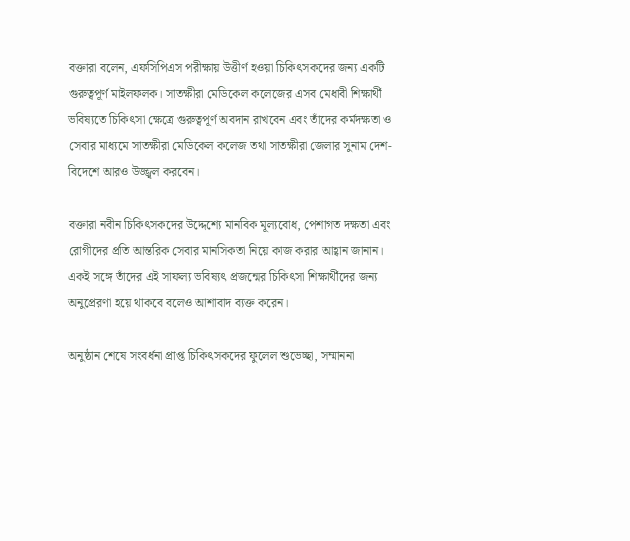বক্তারা বলেন, এফসিপিএস পরীক্ষায় উত্তীর্ণ হওয়া চিকিৎসকদের জন্য একটি গুরুত্বপূর্ণ মাইলফলক। সাতক্ষীরা মেডিকেল কলেজের এসব মেধাবী শিক্ষার্থী ভবিষ্যতে চিকিৎসা ক্ষেত্রে গুরুত্বপূর্ণ অবদান রাখবেন এবং তাঁদের কর্মদক্ষতা ও সেবার মাধ্যমে সাতক্ষীরা মেডিকেল কলেজ তথা সাতক্ষীরা জেলার সুনাম দেশ-বিদেশে আরও উজ্জ্বল করবেন।

বক্তারা নবীন চিকিৎসকদের উদ্দেশ্যে মানবিক মূল্যবোধ, পেশাগত দক্ষতা এবং রোগীদের প্রতি আন্তরিক সেবার মানসিকতা নিয়ে কাজ করার আহ্বান জানান। একই সঙ্গে তাঁদের এই সাফল্য ভবিষ্যৎ প্রজন্মের চিকিৎসা শিক্ষার্থীদের জন্য অনুপ্রেরণা হয়ে থাকবে বলেও আশাবাদ ব্যক্ত করেন।

অনুষ্ঠান শেষে সংবর্ধনা প্রাপ্ত চিকিৎসকদের ফুলেল শুভেচ্ছা, সম্মাননা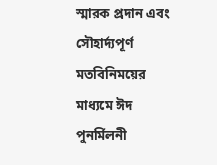স্মারক প্রদান এবং সৌহার্দ্যপূর্ণ মতবিনিময়ের মাধ্যমে ঈদ পুনর্মিলনী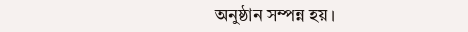অনুষ্ঠান সম্পন্ন হয়।